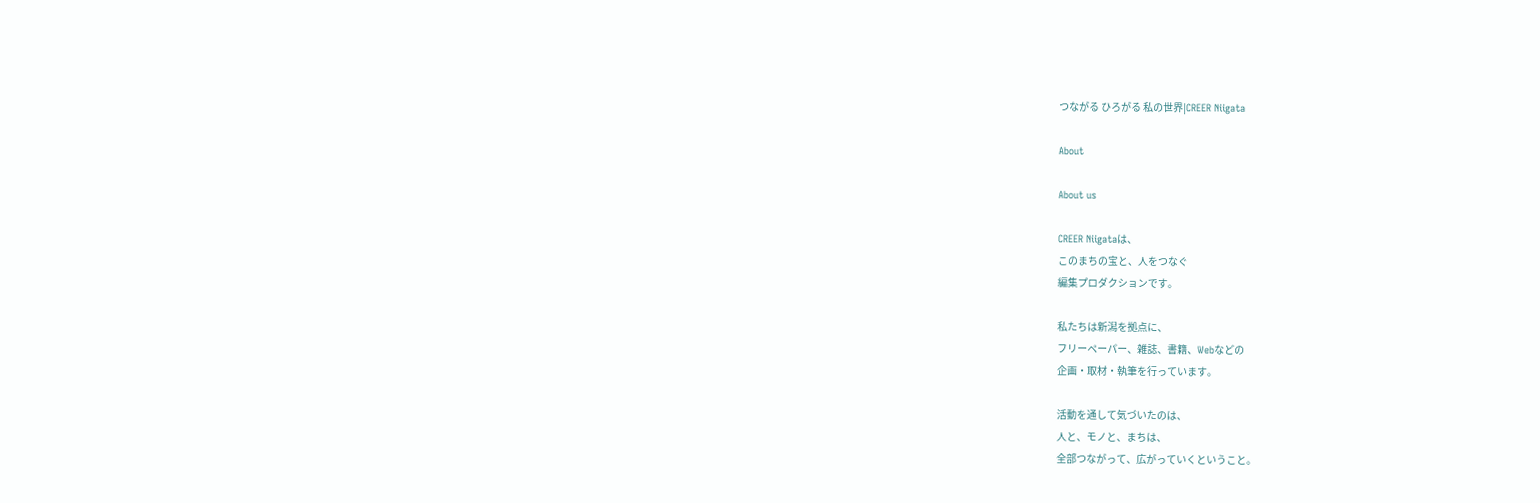つながる ひろがる 私の世界|CREER Niigata

About

About us

CREER Niigataは、
このまちの宝と、人をつなぐ
編集プロダクションです。

私たちは新潟を拠点に、
フリーペーパー、雑誌、書籍、Webなどの
企画・取材・執筆を行っています。

活動を通して気づいたのは、
人と、モノと、まちは、
全部つながって、広がっていくということ。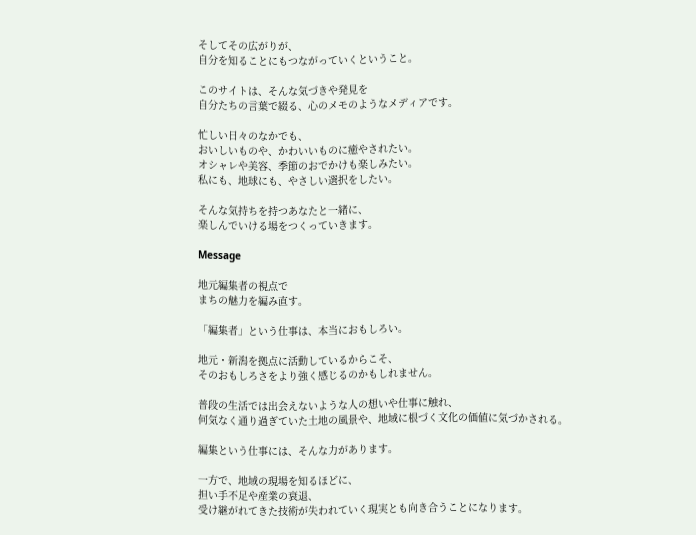そしてその広がりが、
自分を知ることにもつながっていくということ。

このサイトは、そんな気づきや発見を
自分たちの言葉で綴る、心のメモのようなメディアです。

忙しい日々のなかでも、
おいしいものや、かわいいものに癒やされたい。
オシャレや美容、季節のおでかけも楽しみたい。
私にも、地球にも、やさしい選択をしたい。

そんな気持ちを持つあなたと一緒に、
楽しんでいける場をつくっていきます。

Message

地元編集者の視点で
まちの魅力を編み直す。

「編集者」という仕事は、本当におもしろい。

地元・新潟を拠点に活動しているからこそ、
そのおもしろさをより強く感じるのかもしれません。

普段の生活では出会えないような人の想いや仕事に触れ、
何気なく通り過ぎていた土地の風景や、地域に根づく文化の価値に気づかされる。

編集という仕事には、そんな力があります。

一方で、地域の現場を知るほどに、
担い手不足や産業の衰退、
受け継がれてきた技術が失われていく現実とも向き合うことになります。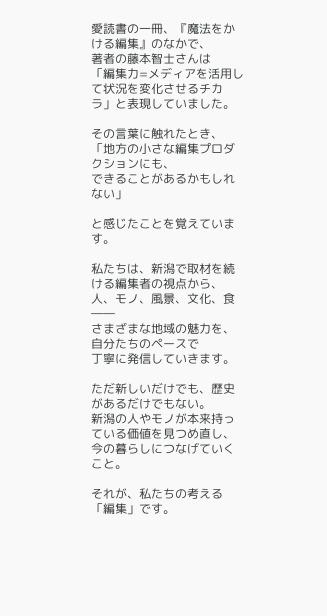愛読書の一冊、『魔法をかける編集』のなかで、
著者の藤本智士さんは
「編集力=メディアを活用して状況を変化させるチカラ」と表現していました。

その言葉に触れたとき、
「地方の小さな編集プロダクションにも、
できることがあるかもしれない」

と感じたことを覚えています。

私たちは、新潟で取材を続ける編集者の視点から、
人、モノ、風景、文化、食――
さまざまな地域の魅力を、自分たちのペースで
丁寧に発信していきます。

ただ新しいだけでも、歴史があるだけでもない。
新潟の人やモノが本来持っている価値を見つめ直し、
今の暮らしにつなげていくこと。

それが、私たちの考える「編集」です。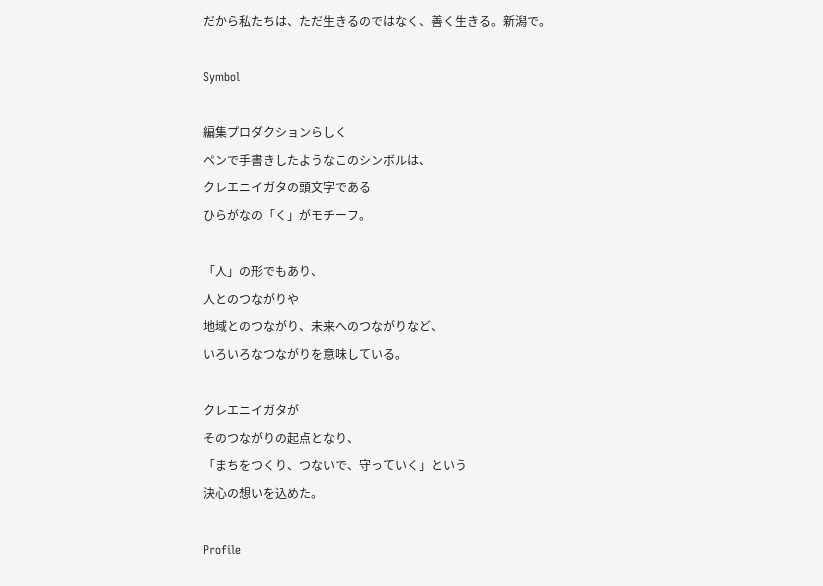だから私たちは、ただ生きるのではなく、善く生きる。新潟で。

Symbol

編集プロダクションらしく
ペンで手書きしたようなこのシンボルは、
クレエニイガタの頭文字である
ひらがなの「く」がモチーフ。

「人」の形でもあり、
人とのつながりや
地域とのつながり、未来へのつながりなど、
いろいろなつながりを意味している。

クレエニイガタが
そのつながりの起点となり、
「まちをつくり、つないで、守っていく」という
決心の想いを込めた。

Profile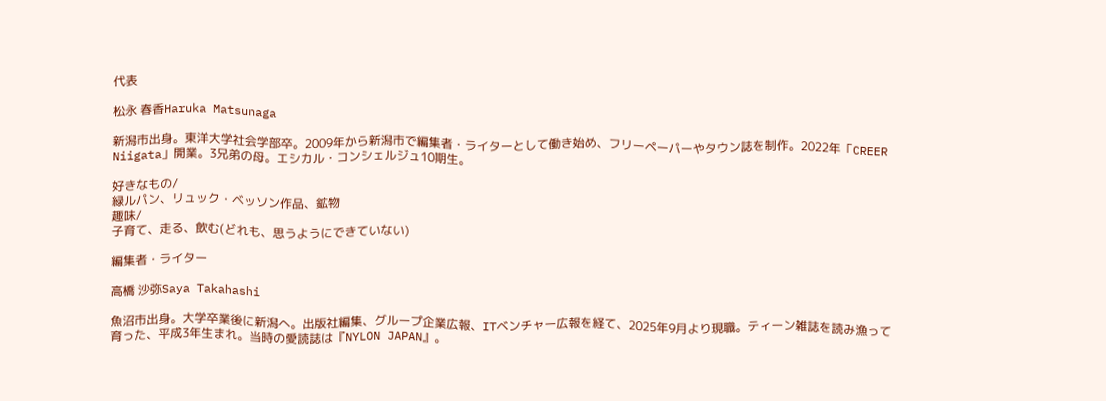代表

松永 春香Haruka Matsunaga

新潟市出身。東洋大学社会学部卒。2009年から新潟市で編集者・ライターとして働き始め、フリーペーパーやタウン誌を制作。2022年「CREER Niigata」開業。3兄弟の母。エシカル・コンシェルジュ10期生。

好きなもの/
緑ルパン、リュック・ベッソン作品、鉱物
趣味/
子育て、走る、飲む(どれも、思うようにできていない)

編集者・ライター

高橋 沙弥Saya Takahashi

魚沼市出身。大学卒業後に新潟へ。出版社編集、グループ企業広報、ITベンチャー広報を経て、2025年9月より現職。ティーン雑誌を読み漁って育った、平成3年生まれ。当時の愛読誌は『NYLON JAPAN』。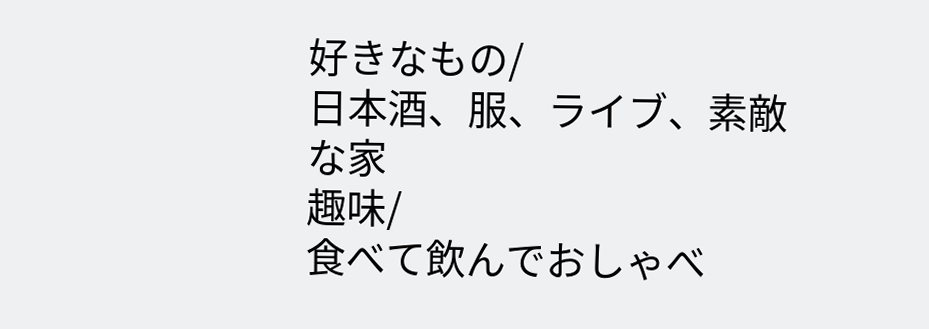好きなもの/
日本酒、服、ライブ、素敵な家
趣味/
食べて飲んでおしゃべ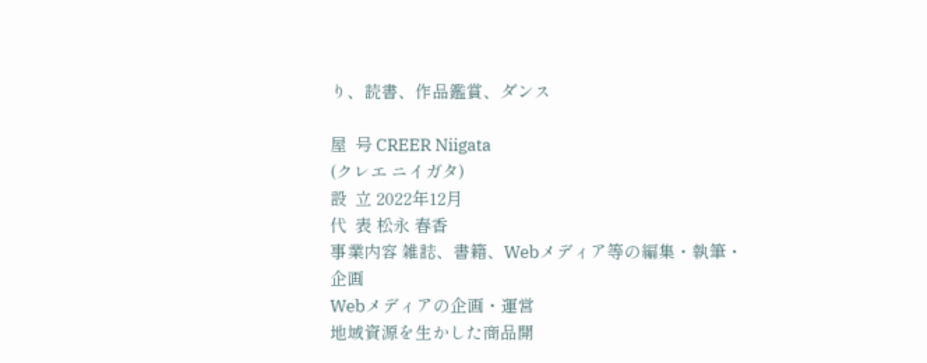り、読書、作品鑑賞、ダンス

屋  号 CREER Niigata
(クレエ ニイガタ)
設  立 2022年12月
代  表 松永 春香
事業内容 雑誌、書籍、Webメディア等の編集・執筆・企画
Webメディアの企画・運営
地域資源を生かした商品開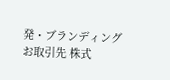発・ブランディング
お取引先 株式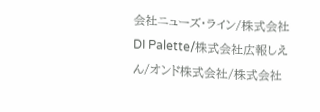会社ニューズ・ライン/株式会社DI Palette/株式会社広報しえん/オンド株式会社/株式会社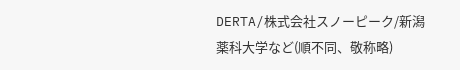DERTA/株式会社スノーピーク/新潟薬科大学など(順不同、敬称略)